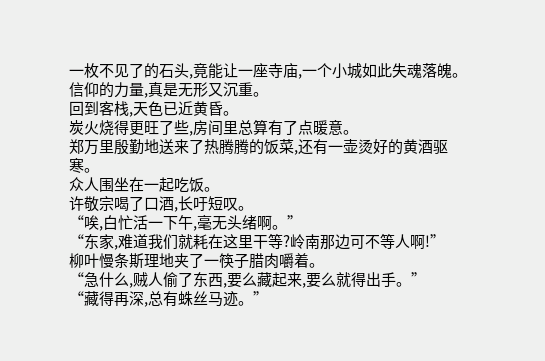一枚不见了的石头,竟能让一座寺庙,一个小城如此失魂落魄。
信仰的力量,真是无形又沉重。
回到客栈,天色已近黄昏。
炭火烧得更旺了些,房间里总算有了点暖意。
郑万里殷勤地送来了热腾腾的饭菜,还有一壶烫好的黄酒驱寒。
众人围坐在一起吃饭。
许敬宗喝了口酒,长吁短叹。
“唉,白忙活一下午,毫无头绪啊。”
“东家,难道我们就耗在这里干等?岭南那边可不等人啊!”
柳叶慢条斯理地夹了一筷子腊肉嚼着。
“急什么,贼人偷了东西,要么藏起来,要么就得出手。”
“藏得再深,总有蛛丝马迹。”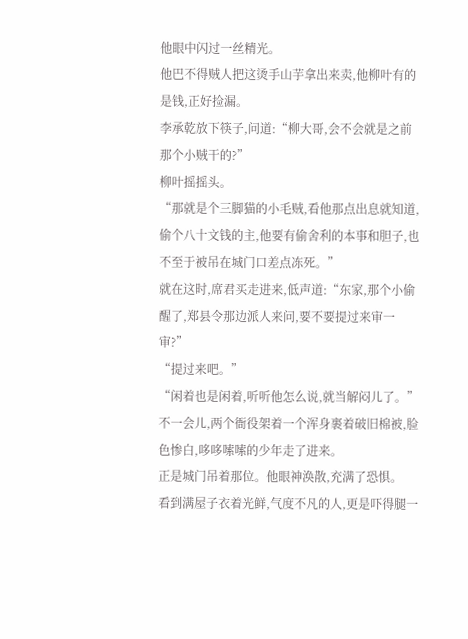他眼中闪过一丝精光。
他巴不得贼人把这烫手山芋拿出来卖,他柳叶有的是钱,正好捡漏。
李承乾放下筷子,问道:“柳大哥,会不会就是之前那个小贼干的?”
柳叶摇摇头。
“那就是个三脚猫的小毛贼,看他那点出息就知道,偷个八十文钱的主,他要有偷舍利的本事和胆子,也不至于被吊在城门口差点冻死。”
就在这时,席君买走进来,低声道:“东家,那个小偷醒了,郑县令那边派人来问,要不要提过来审一审?”
“提过来吧。”
“闲着也是闲着,听听他怎么说,就当解闷儿了。”
不一会儿,两个衙役架着一个浑身裹着破旧棉被,脸色惨白,哆哆嗦嗦的少年走了进来。
正是城门吊着那位。他眼神涣散,充满了恐惧。
看到满屋子衣着光鲜,气度不凡的人,更是吓得腿一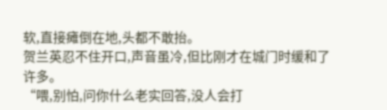软,直接瘫倒在地,头都不敢抬。
贺兰英忍不住开口,声音虽冷,但比刚才在城门时缓和了许多。
“喂,别怕,问你什么老实回答,没人会打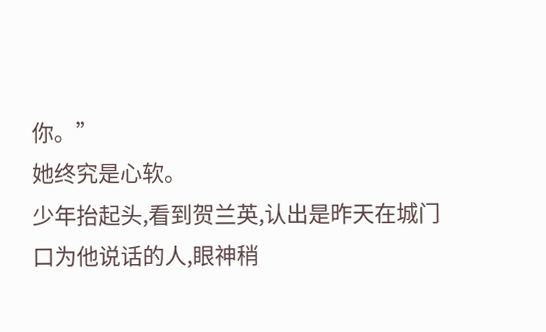你。”
她终究是心软。
少年抬起头,看到贺兰英,认出是昨天在城门口为他说话的人,眼神稍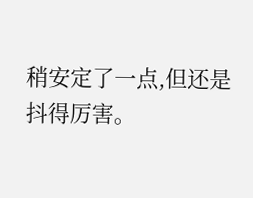稍安定了一点,但还是抖得厉害。